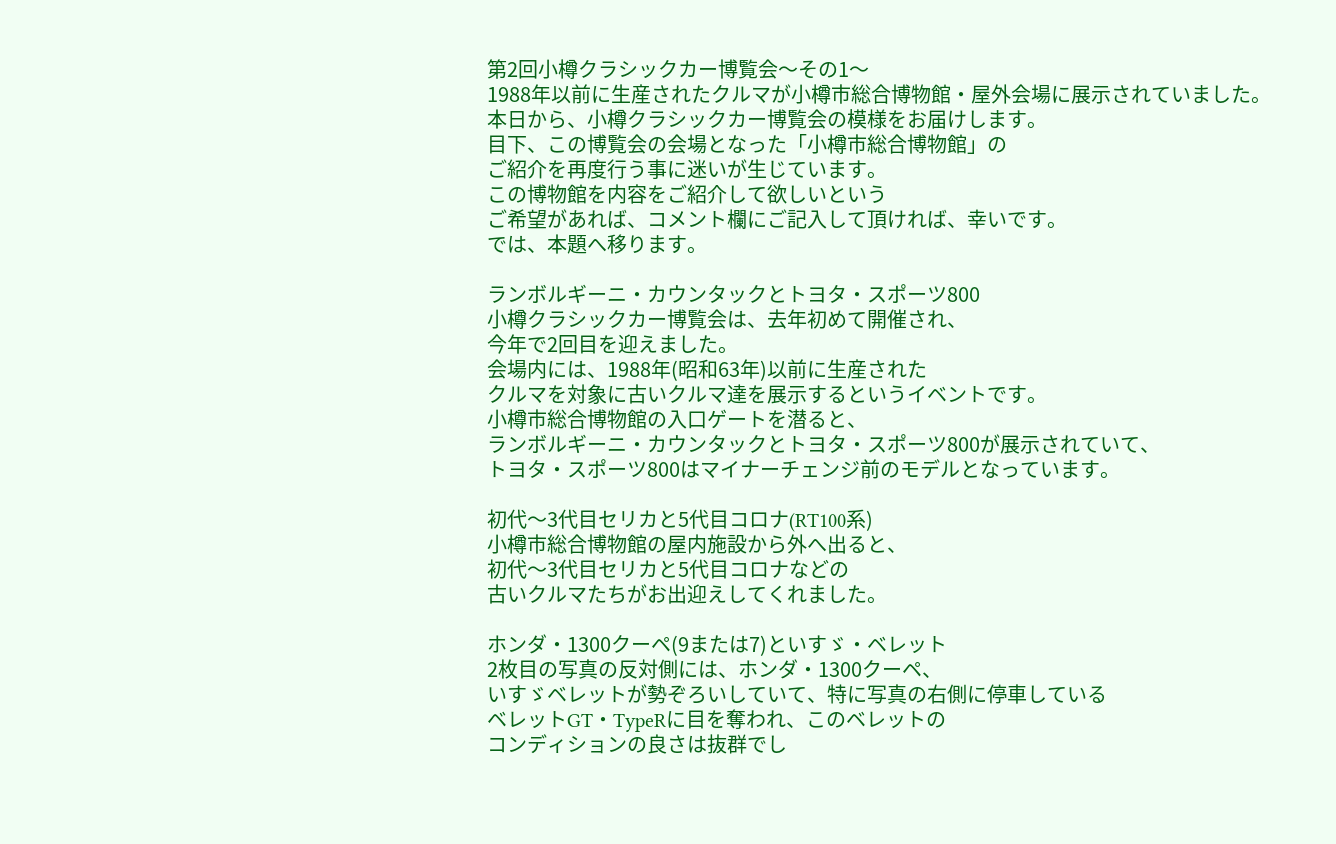第2回小樽クラシックカー博覧会〜その1〜
1988年以前に生産されたクルマが小樽市総合博物館・屋外会場に展示されていました。
本日から、小樽クラシックカー博覧会の模様をお届けします。
目下、この博覧会の会場となった「小樽市総合博物館」の
ご紹介を再度行う事に迷いが生じています。
この博物館を内容をご紹介して欲しいという
ご希望があれば、コメント欄にご記入して頂ければ、幸いです。
では、本題へ移ります。

ランボルギーニ・カウンタックとトヨタ・スポーツ800
小樽クラシックカー博覧会は、去年初めて開催され、
今年で2回目を迎えました。
会場内には、1988年(昭和63年)以前に生産された
クルマを対象に古いクルマ達を展示するというイベントです。
小樽市総合博物館の入口ゲートを潜ると、
ランボルギーニ・カウンタックとトヨタ・スポーツ800が展示されていて、
トヨタ・スポーツ800はマイナーチェンジ前のモデルとなっています。

初代〜3代目セリカと5代目コロナ(RT100系)
小樽市総合博物館の屋内施設から外へ出ると、
初代〜3代目セリカと5代目コロナなどの
古いクルマたちがお出迎えしてくれました。

ホンダ・1300クーペ(9または7)といすゞ・ベレット
2枚目の写真の反対側には、ホンダ・1300クーペ、
いすゞベレットが勢ぞろいしていて、特に写真の右側に停車している
ベレットGT・TypeRに目を奪われ、このベレットの
コンディションの良さは抜群でし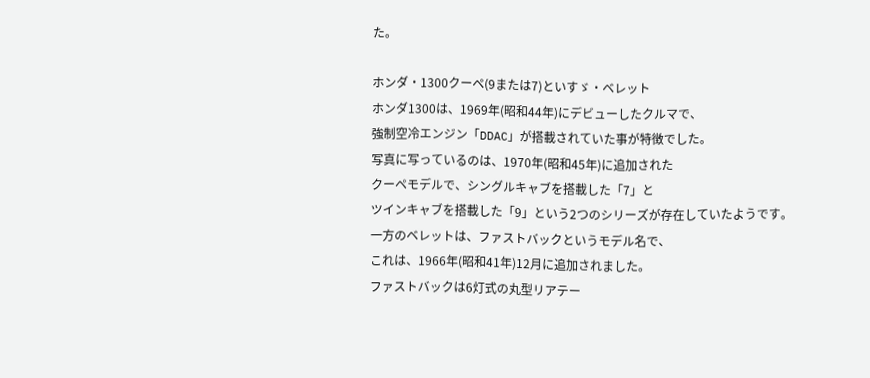た。

ホンダ・1300クーペ(9または7)といすゞ・ベレット
ホンダ1300は、1969年(昭和44年)にデビューしたクルマで、
強制空冷エンジン「DDAC」が搭載されていた事が特徴でした。
写真に写っているのは、1970年(昭和45年)に追加された
クーペモデルで、シングルキャブを搭載した「7」と
ツインキャブを搭載した「9」という2つのシリーズが存在していたようです。
一方のベレットは、ファストバックというモデル名で、
これは、1966年(昭和41年)12月に追加されました。
ファストバックは6灯式の丸型リアテー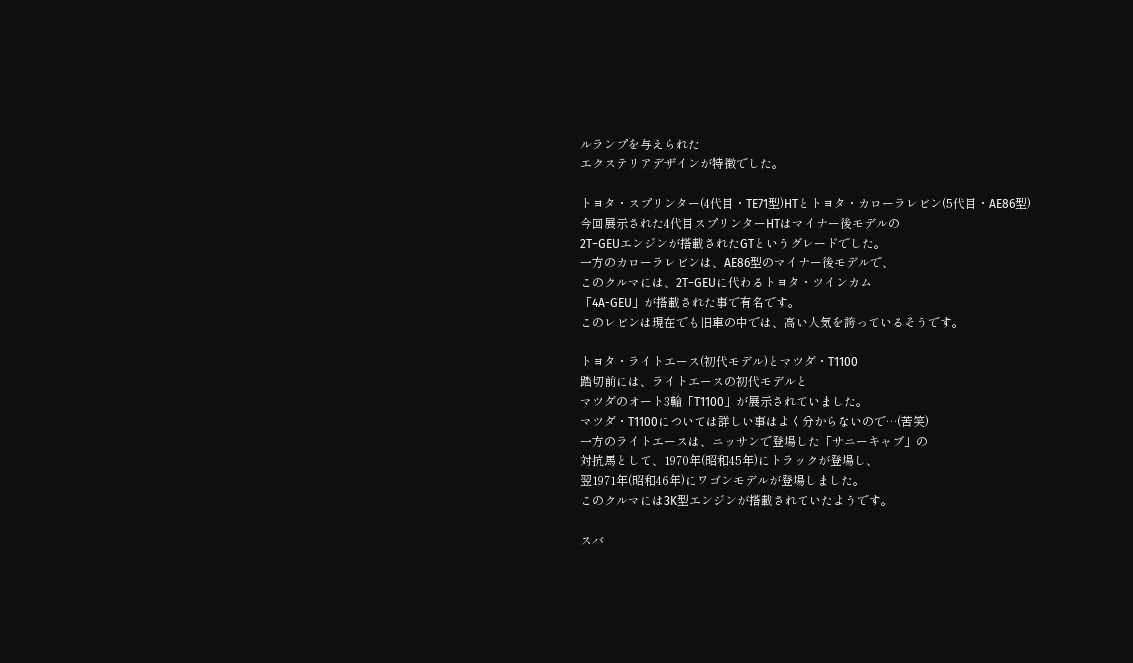ルランプを与えられた
エクステリアデザインが特徴でした。

トヨタ・スプリンター(4代目・TE71型)HTとトヨタ・カローラレビン(5代目・AE86型)
今回展示された4代目スプリンターHTはマイナー後モデルの
2T−GEUエンジンが搭載されたGTというグレードでした。
一方のカローラレビンは、AE86型のマイナー後モデルで、
このクルマには、2T−GEUに代わるトヨタ・ツインカム
「4A-GEU」が搭載された事で有名です。
このレビンは現在でも旧車の中では、高い人気を誇っているそうです。

トヨタ・ライトエース(初代モデル)とマツダ・T1100
踏切前には、ライトエースの初代モデルと
マツダのオート3輪「T1100」が展示されていました。
マツダ・T1100については詳しい事はよく分からないので…(苦笑)
一方のライトエースは、ニッサンで登場した「サニーキャブ」の
対抗馬として、1970年(昭和45年)にトラックが登場し、
翌1971年(昭和46年)にワゴンモデルが登場しました。
このクルマには3K型エンジンが搭載されていたようです。

スバ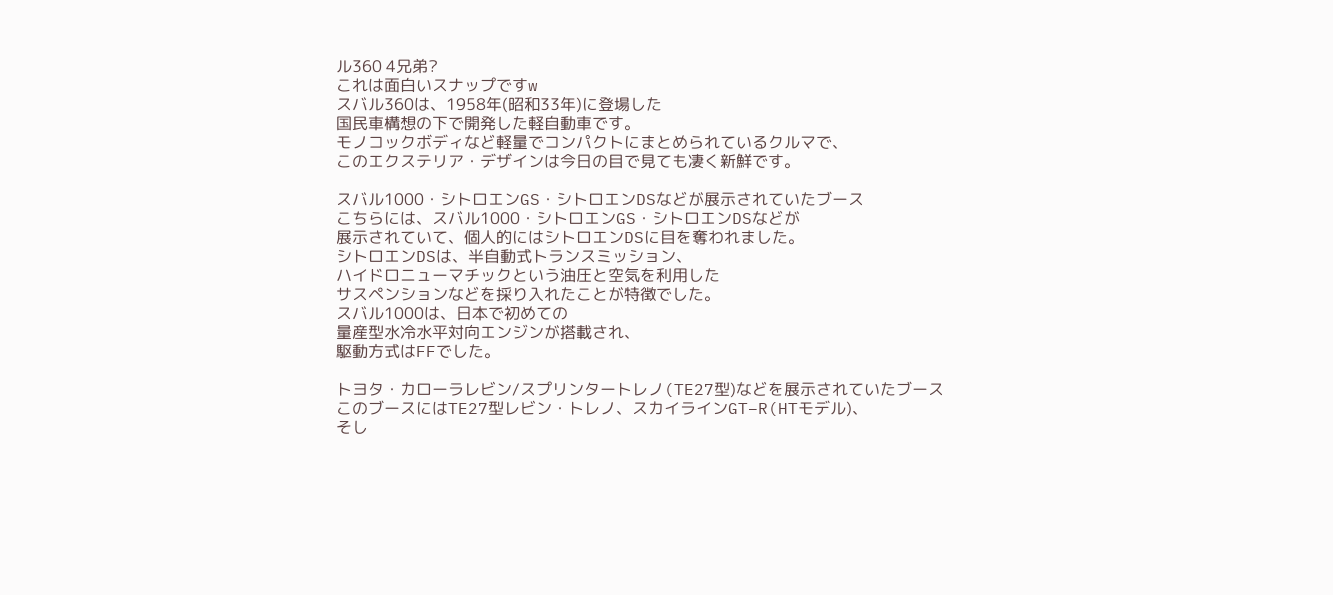ル360 4兄弟?
これは面白いスナップですw
スバル360は、1958年(昭和33年)に登場した
国民車構想の下で開発した軽自動車です。
モノコックボディなど軽量でコンパクトにまとめられているクルマで、
このエクステリア・デザインは今日の目で見ても凄く新鮮です。

スバル1000・シトロエンGS・シトロエンDSなどが展示されていたブース
こちらには、スバル1000・シトロエンGS・シトロエンDSなどが
展示されていて、個人的にはシトロエンDSに目を奪われました。
シトロエンDSは、半自動式トランスミッション、
ハイドロニューマチックという油圧と空気を利用した
サスペンションなどを採り入れたことが特徴でした。
スバル1000は、日本で初めての
量産型水冷水平対向エンジンが搭載され、
駆動方式はFFでした。

トヨタ・カローラレビン/スプリンタートレノ(TE27型)などを展示されていたブース
このブースにはTE27型レビン・トレノ、スカイラインGT−R(HTモデル)、
そし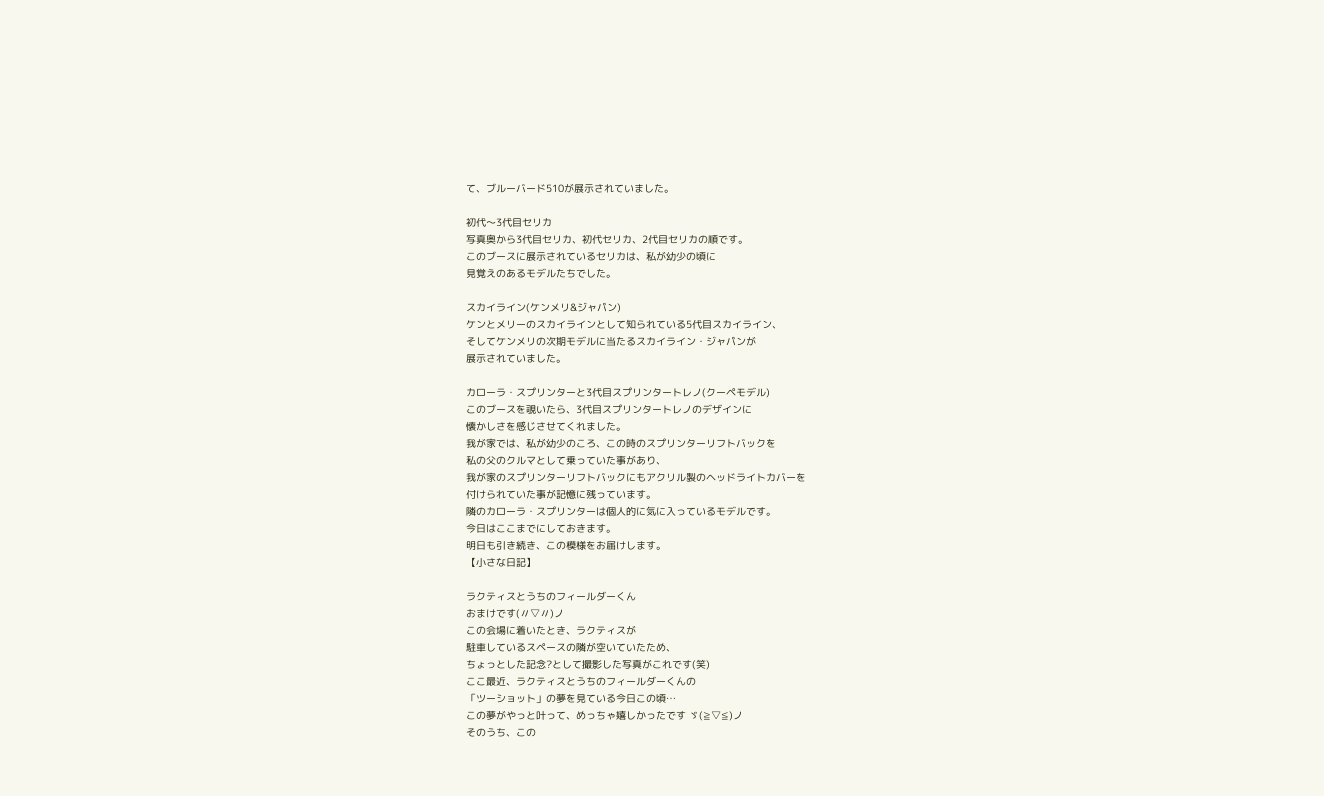て、ブルーバード510が展示されていました。

初代〜3代目セリカ
写真奥から3代目セリカ、初代セリカ、2代目セリカの順です。
このブースに展示されているセリカは、私が幼少の頃に
見覚えのあるモデルたちでした。

スカイライン(ケンメリ&ジャパン)
ケンとメリーのスカイラインとして知られている5代目スカイライン、
そしてケンメリの次期モデルに当たるスカイライン・ジャパンが
展示されていました。

カローラ・スプリンターと3代目スプリンタートレノ(クーペモデル)
このブースを覗いたら、3代目スプリンタートレノのデザインに
懐かしさを感じさせてくれました。
我が家では、私が幼少のころ、この時のスプリンターリフトバックを
私の父のクルマとして乗っていた事があり、
我が家のスプリンターリフトバックにもアクリル製のヘッドライトカバーを
付けられていた事が記憶に残っています。
隣のカローラ・スプリンターは個人的に気に入っているモデルです。
今日はここまでにしておきます。
明日も引き続き、この模様をお届けします。
【小さな日記】

ラクティスとうちのフィールダーくん
おまけです(〃▽〃)ノ
この会場に着いたとき、ラクティスが
駐車しているスペースの隣が空いていたため、
ちょっとした記念?として撮影した写真がこれです(笑)
ここ最近、ラクティスとうちのフィールダーくんの
「ツーショット」の夢を見ている今日この頃…
この夢がやっと叶って、めっちゃ嬉しかったです ゞ(≧▽≦)ノ
そのうち、この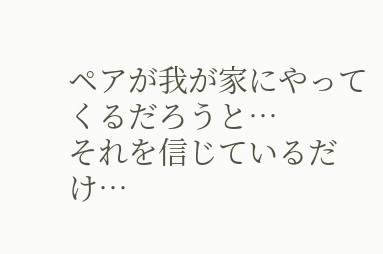ペアが我が家にやってくるだろうと…
それを信じているだけ…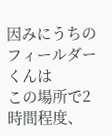因みにうちのフィールダーくんは
この場所で2時間程度、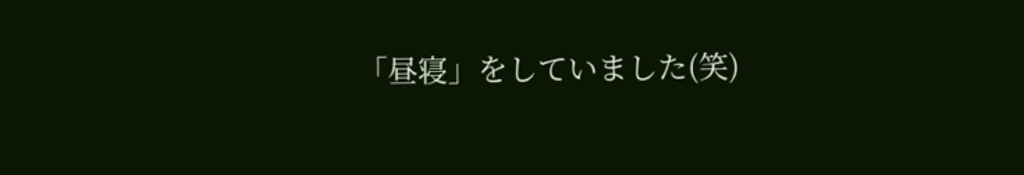「昼寝」をしていました(笑)